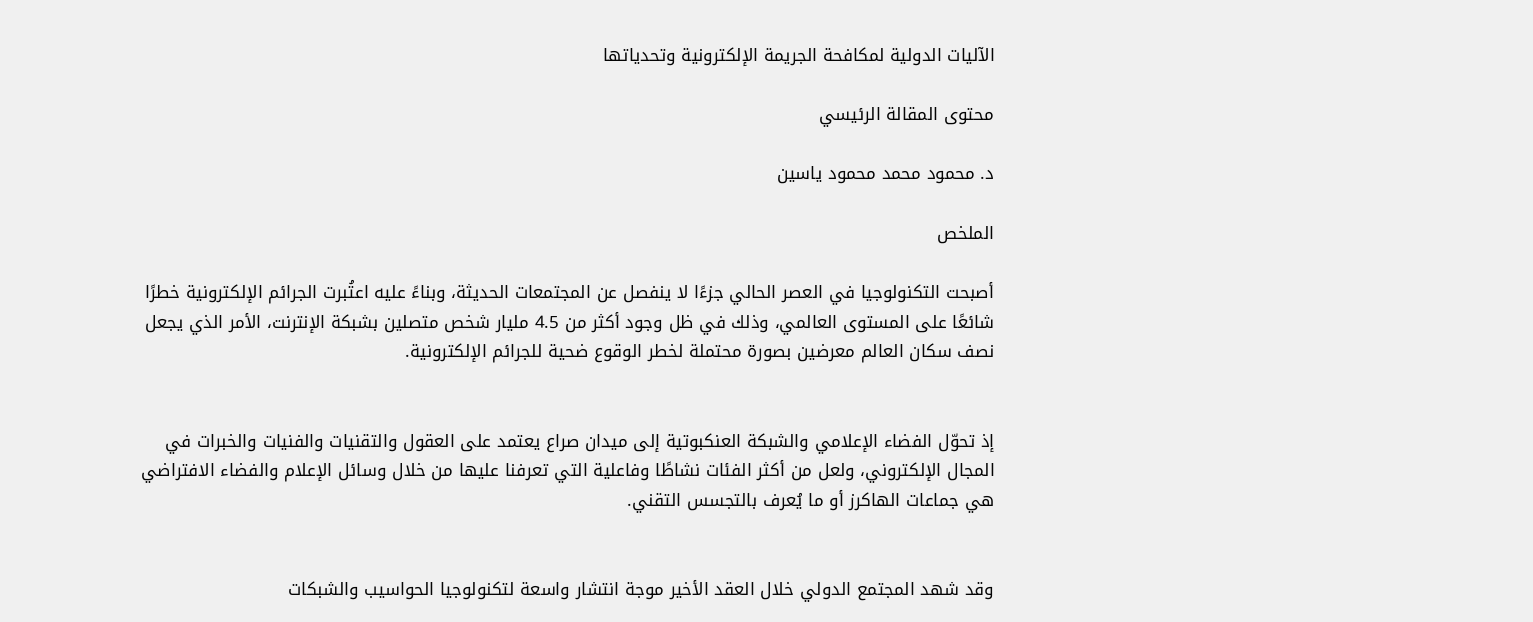الآليات الدولية لمكافحة الجريمة الإلكترونية وتحدياتها

محتوى المقالة الرئيسي

د. محمود محمد محمود ياسين

الملخص

أصبحت التكنولوجيا في العصر الحالي جزءًا لا ينفصل عن المجتمعات الحديثة، وبناءً عليه اعتُبرت الجرائم الإلكترونية خطرًا شائعًا على المستوى العالمي، وذلك في ظل وجود أكثر من 4.5 مليار شخص متصلين بشبكة الإنترنت، الأمر الذي يجعل نصف سكان العالم معرضين بصورة محتملة لخطر الوقوع ضحية للجرائم الإلكترونية.


إذ تحوّل الفضاء الإعلامي والشبكة العنكبوتية إلى ميدان صراع يعتمد على العقول والتقنيات والفنيات والخبرات في المجال الإلكتروني، ولعل من أكثر الفئات نشاطًا وفاعلية التي تعرفنا عليها من خلال وسائل الإعلام والفضاء الافتراضي هي جماعات الهاكرز أو ما يُعرف بالتجسس التقني.


وقد شهد المجتمع الدولي خلال العقد الأخير موجة انتشار واسعة لتكنولوجيا الحواسيب والشبكات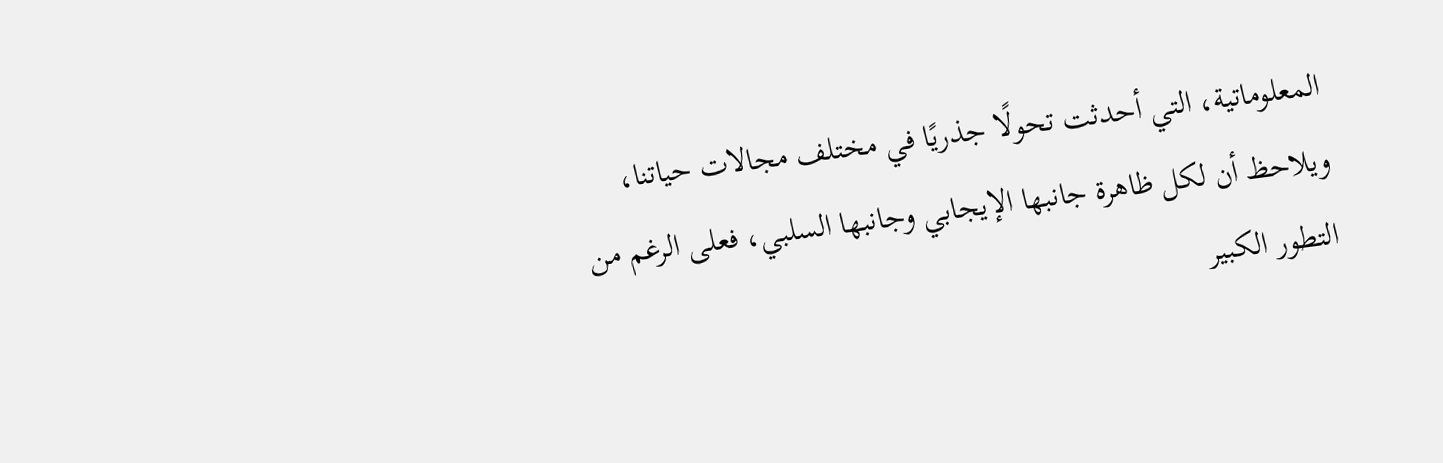المعلوماتية، التي أحدثت تحولًا جذريًا في مختلف مجالات حياتنا، ويلاحظ أن لكل ظاهرة جانبها الإيجابي وجانبها السلبي، فعلى الرغم من التطور الكبير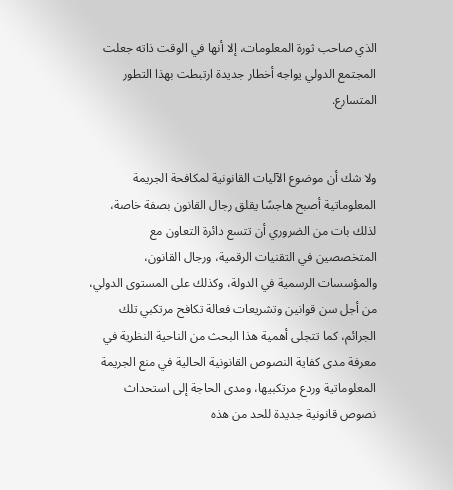الذي صاحب ثورة المعلومات، إلا أنها في الوقت ذاته جعلت المجتمع الدولي يواجه أخطار جديدة ارتبطت بهذا التطور المتسارع.


ولا شك أن موضوع الآليات القانونية لمكافحة الجريمة المعلوماتية أصبح هاجسًا يقلق رجال القانون بصفة خاصة، لذلك بات من الضروري أن تتسع دائرة التعاون مع المتخصصين في التقنيات الرقمية، ورجال القانون، والمؤسسات الرسمية في الدولة، وكذلك على المستوى الدولي، من أجل سن قوانين وتشريعات فعالة تكافح مرتكبي تلك الجرائم، كما تتجلى أهمية هذا البحث من الناحية النظرية في معرفة مدى كفاية النصوص القانونية الحالية في منع الجريمة المعلوماتية وردع مرتكبيها، ومدى الحاجة إلى استحداث نصوص قانونية جديدة للحد من هذه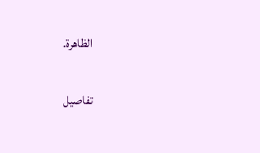الظاهرة.

تفاصيل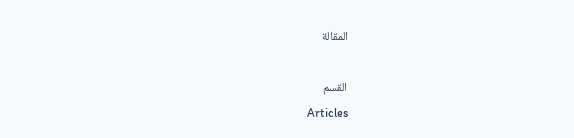المقالة

القسم
Articles